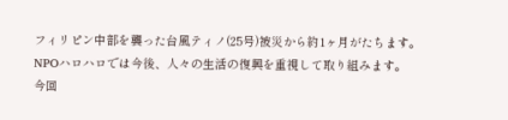フィリピン中部を襲った台風ティノ(25号)被災から約1ヶ月がたちます。
NPOハロハロでは今後、人々の生活の復興を重視して取り組みます。
今回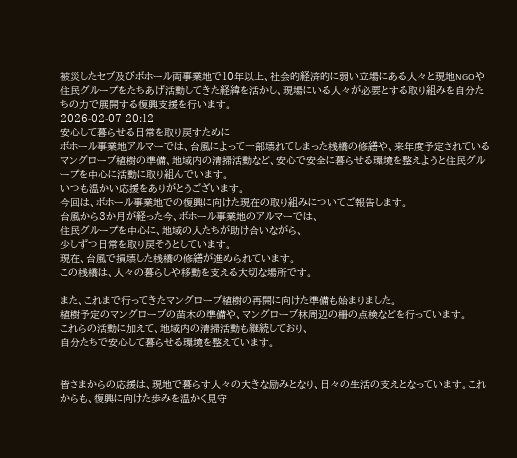被災したセブ及びボホール両事業地で10年以上、社会的経済的に弱い立場にある人々と現地NGOや住民グループをたちあげ活動してきた経緯を活かし、現場にいる人々が必要とする取り組みを自分たちの力で展開する復興支援を行います。
2026-02-07 20:12
安心して暮らせる日常を取り戻すために
ボホール事業地アルマーでは、台風によって一部壊れてしまった桟橋の修繕や、来年度予定されているマングローブ植樹の準備、地域内の清掃活動など、安心で安全に暮らせる環境を整えようと住民グループを中心に活動に取り組んでいます。
いつも温かい応援をありがとうございます。
今回は、ボホール事業地での復興に向けた現在の取り組みについてご報告します。
台風から3か月が経った今、ボホール事業地のアルマーでは、
住民グループを中心に、地域の人たちが助け合いながら、
少しずつ日常を取り戻そうとしています。
現在、台風で損壊した桟橋の修繕が進められています。
この桟橋は、人々の暮らしや移動を支える大切な場所です。

また、これまで行ってきたマングローブ植樹の再開に向けた準備も始まりました。
植樹予定のマングローブの苗木の準備や、マングローブ林周辺の柵の点検などを行っています。
これらの活動に加えて、地域内の清掃活動も継続しており、
自分たちで安心して暮らせる環境を整えています。


皆さまからの応援は、現地で暮らす人々の大きな励みとなり、日々の生活の支えとなっています。これからも、復興に向けた歩みを温かく見守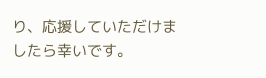り、応援していただけましたら幸いです。